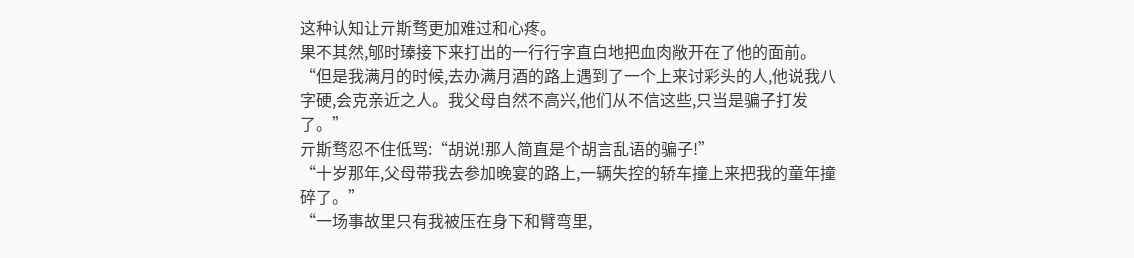这种认知让亓斯骛更加难过和心疼。
果不其然,郇时瑧接下来打出的一行行字直白地把血肉敞开在了他的面前。
“但是我满月的时候,去办满月酒的路上遇到了一个上来讨彩头的人,他说我八字硬,会克亲近之人。我父母自然不高兴,他们从不信这些,只当是骗子打发了。”
亓斯骛忍不住低骂:“胡说!那人简直是个胡言乱语的骗子!”
“十岁那年,父母带我去参加晚宴的路上,一辆失控的轿车撞上来把我的童年撞碎了。”
“一场事故里只有我被压在身下和臂弯里,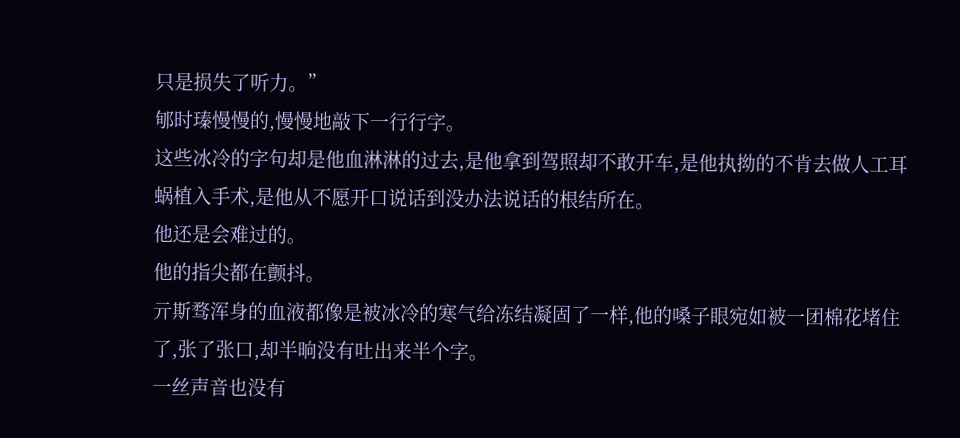只是损失了听力。”
郇时瑧慢慢的,慢慢地敲下一行行字。
这些冰冷的字句却是他血淋淋的过去,是他拿到驾照却不敢开车,是他执拗的不肯去做人工耳蜗植入手术,是他从不愿开口说话到没办法说话的根结所在。
他还是会难过的。
他的指尖都在颤抖。
亓斯骛浑身的血液都像是被冰冷的寒气给冻结凝固了一样,他的嗓子眼宛如被一团棉花堵住了,张了张口,却半晌没有吐出来半个字。
一丝声音也没有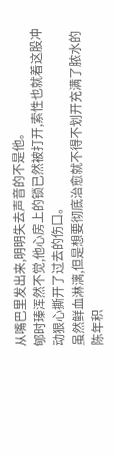从嘴巴里发出来,明明失去声音的不是他。
郇时瑧浑然不觉,他心房上的锁已然被打开,索性也就着这股冲动狠心撕开了过去的伤口。
虽然鲜血淋漓,但是想要彻底治愈就不得不划开充满了脓水的陈年积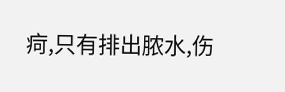疴,只有排出脓水,伤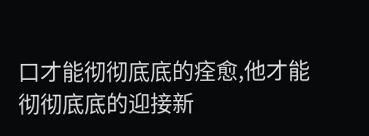口才能彻彻底底的痊愈,他才能彻彻底底的迎接新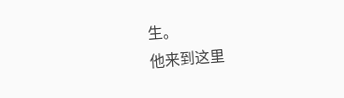生。
他来到这里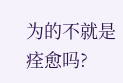为的不就是痊愈吗?